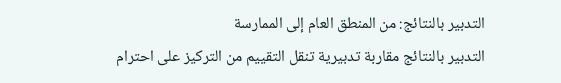التدبير بالنتائج: من المنطق العام إلى الممارسة
التدبير بالنتائج مقاربة تدبيرية تنقل التقييم من التركيز على احترام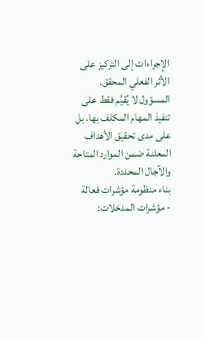الإجراءات إلى التركيز على الأثر الفعلي المحقق. المسؤول لا يُقيَّم فقط على تنفيذ المهام المكلف بها، بل على مدى تحقيق الأهداف المعلنة ضمن الموارد المتاحة والآجال المحددة.
بناء منظومة مؤشرات فعالة
- مؤشرات المدخلات: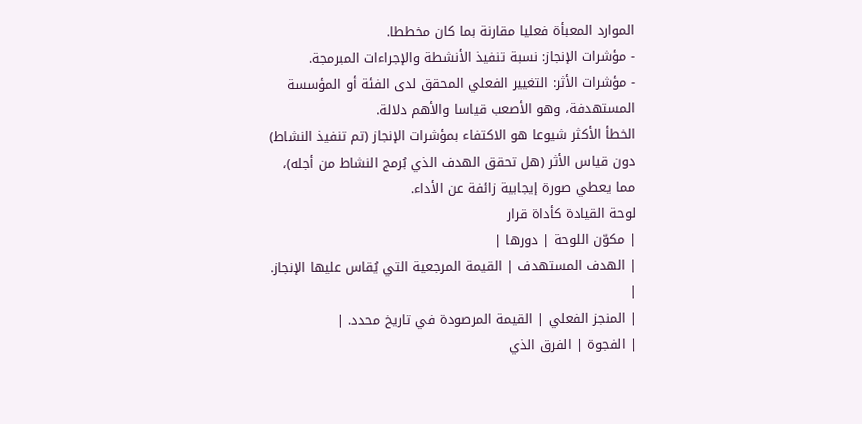الموارد المعبأة فعليا مقارنة بما كان مخططا.
- مؤشرات الإنجاز: نسبة تنفيذ الأنشطة والإجراءات المبرمجة.
- مؤشرات الأثر: التغيير الفعلي المحقق لدى الفئة أو المؤسسة المستهدفة، وهو الأصعب قياسا والأهم دلالة.
الخطأ الأكثر شيوعا هو الاكتفاء بمؤشرات الإنجاز (تم تنفيذ النشاط) دون قياس الأثر (هل تحقق الهدف الذي بُرمج النشاط من أجله)، مما يعطي صورة إيجابية زائفة عن الأداء.
لوحة القيادة كأداة قرار
| مكوّن اللوحة | دورها |
| الهدف المستهدف | القيمة المرجعية التي يُقاس عليها الإنجاز. |
| المنجز الفعلي | القيمة المرصودة في تاريخ محدد. |
| الفجوة | الفرق الذي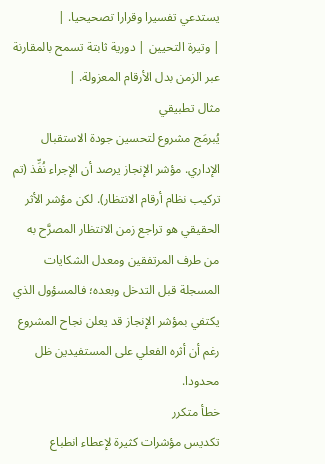يستدعي تفسيرا وقرارا تصحيحيا. |
| وتيرة التحيين | دورية ثابتة تسمح بالمقارنة عبر الزمن بدل الأرقام المعزولة. |
مثال تطبيقي
يُبرمَج مشروع لتحسين جودة الاستقبال الإداري. مؤشر الإنجاز يرصد أن الإجراء نُفِّذ (تم تركيب نظام أرقام الانتظار). لكن مؤشر الأثر الحقيقي هو تراجع زمن الانتظار المصرَّح به من طرف المرتفقين ومعدل الشكايات المسجلة قبل التدخل وبعده؛ فالمسؤول الذي يكتفي بمؤشر الإنجاز قد يعلن نجاح المشروع رغم أن أثره الفعلي على المستفيدين ظل محدودا.
خطأ متكرر
تكديس مؤشرات كثيرة لإعطاء انطباع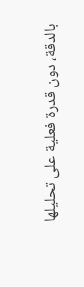بالدقة، دون قدرة فعلية على تحليلها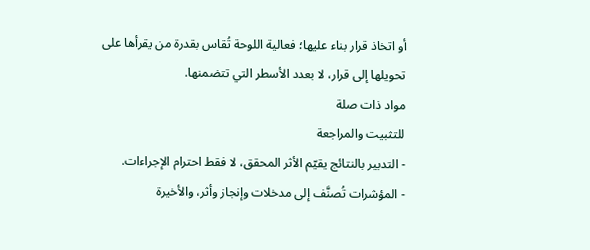أو اتخاذ قرار بناء عليها؛ فعالية اللوحة تُقاس بقدرة من يقرأها على تحويلها إلى قرار، لا بعدد الأسطر التي تتضمنها.
مواد ذات صلة
للتثبيت والمراجعة
- التدبير بالنتائج يقيّم الأثر المحقق، لا فقط احترام الإجراءات.
- المؤشرات تُصنَّف إلى مدخلات وإنجاز وأثر، والأخيرة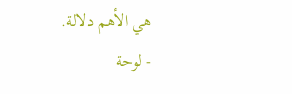هي الأهم دلالة.
- لوحة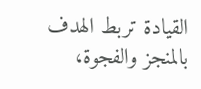القيادة تربط الهدف بالمنجز والفجوة،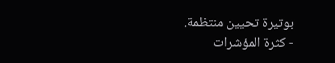بوتيرة تحيين منتظمة.
- كثرة المؤشرات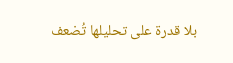بلا قدرة على تحليلها تُضعف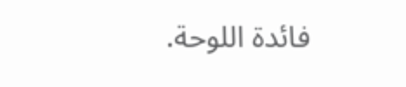فائدة اللوحة.